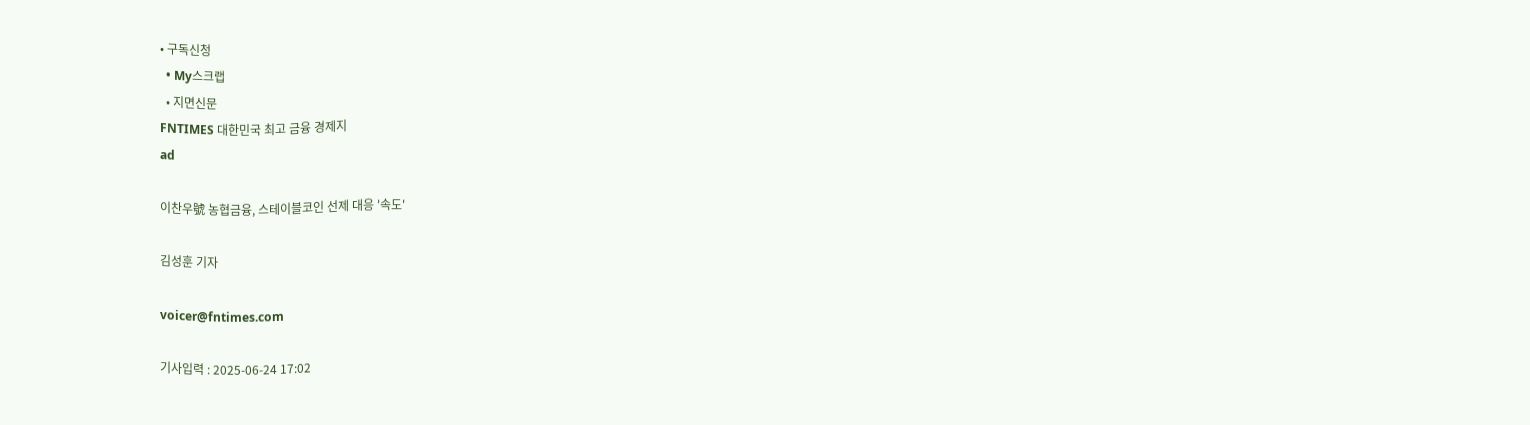• 구독신청
  • My스크랩
  • 지면신문
FNTIMES 대한민국 최고 금융 경제지
ad

이찬우號 농협금융, 스테이블코인 선제 대응 '속도'

김성훈 기자

voicer@fntimes.com

기사입력 : 2025-06-24 17:02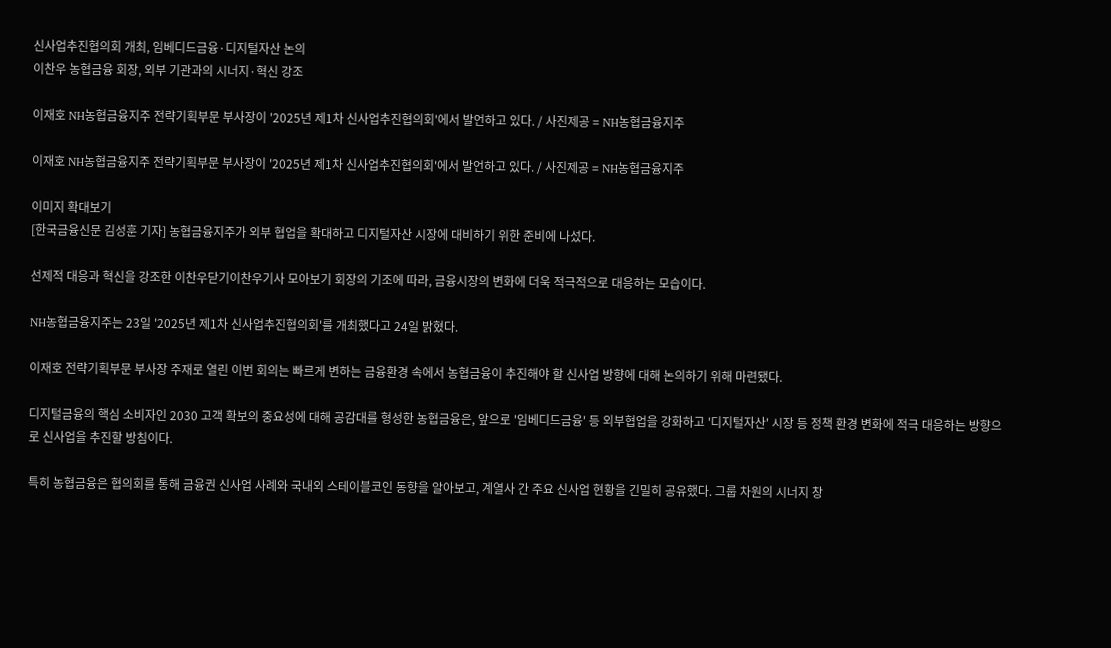신사업추진협의회 개최, 임베디드금융·디지털자산 논의
이찬우 농협금융 회장, 외부 기관과의 시너지·혁신 강조

이재호 NH농협금융지주 전략기획부문 부사장이 '2025년 제1차 신사업추진협의회'에서 발언하고 있다. / 사진제공 = NH농협금융지주

이재호 NH농협금융지주 전략기획부문 부사장이 '2025년 제1차 신사업추진협의회'에서 발언하고 있다. / 사진제공 = NH농협금융지주

이미지 확대보기
[한국금융신문 김성훈 기자] 농협금융지주가 외부 협업을 확대하고 디지털자산 시장에 대비하기 위한 준비에 나섰다.

선제적 대응과 혁신을 강조한 이찬우닫기이찬우기사 모아보기 회장의 기조에 따라, 금융시장의 변화에 더욱 적극적으로 대응하는 모습이다.

NH농협금융지주는 23일 '2025년 제1차 신사업추진협의회'를 개최했다고 24일 밝혔다.

이재호 전략기획부문 부사장 주재로 열린 이번 회의는 빠르게 변하는 금융환경 속에서 농협금융이 추진해야 할 신사업 방향에 대해 논의하기 위해 마련됐다.

디지털금융의 핵심 소비자인 2030 고객 확보의 중요성에 대해 공감대를 형성한 농협금융은, 앞으로 '임베디드금융' 등 외부협업을 강화하고 '디지털자산' 시장 등 정책 환경 변화에 적극 대응하는 방향으로 신사업을 추진할 방침이다.

특히 농협금융은 협의회를 통해 금융권 신사업 사례와 국내외 스테이블코인 동향을 알아보고, 계열사 간 주요 신사업 현황을 긴밀히 공유했다. 그룹 차원의 시너지 창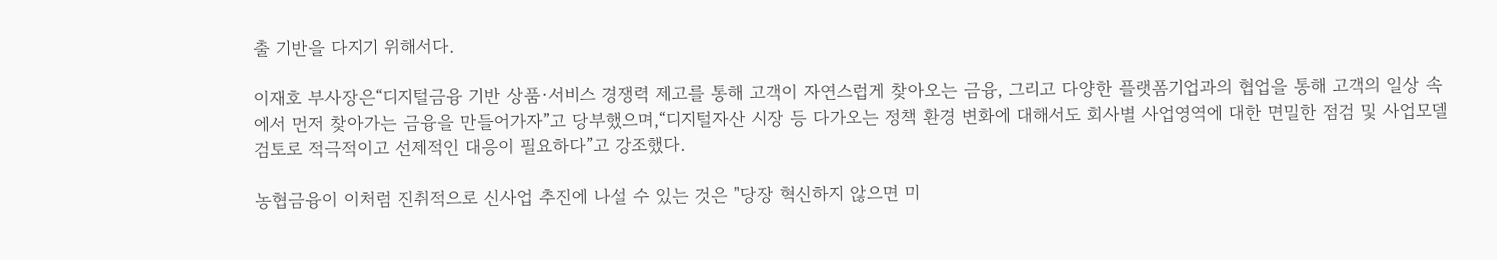출 기반을 다지기 위해서다.

이재호 부사장은“디지털금융 기반 상품·서비스 경쟁력 제고를 통해 고객이 자연스럽게 찾아오는 금융, 그리고 다양한 플랫폼기업과의 협업을 통해 고객의 일상 속에서 먼저 찾아가는 금융을 만들어가자”고 당부했으며,“디지털자산 시장 등 다가오는 정책 환경 변화에 대해서도 회사별 사업영역에 대한 면밀한 점검 및 사업모델 검토로 적극적이고 선제적인 대응이 필요하다”고 강조했다.

농협금융이 이처럼 진취적으로 신사업 추진에 나설 수 있는 것은 "당장 혁신하지 않으면 미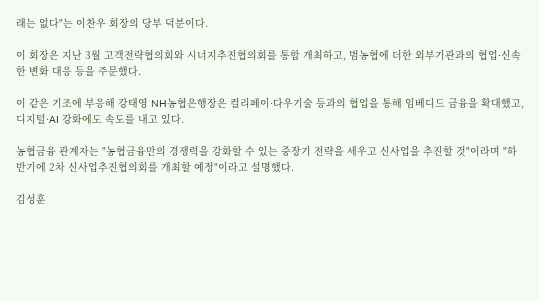래는 없다"는 이찬우 회장의 당부 덕분이다.

이 회장은 지난 3월 고객전략협의회와 시너지추진협의회를 통합 개최하고, 범농협에 더한 외부기관과의 협업·신속한 변화 대응 등을 주문했다.

이 같은 기조에 부응해 강태영 NH농협은행장은 컬리페이·다우기술 등과의 협업을 통해 임베디드 금융을 확대했고, 디지털·AI 강화에도 속도를 내고 있다.

농협금융 관계자는 "농협금융만의 경쟁력을 강화할 수 있는 중장기 전략을 세우고 신사업을 추진할 것"이라며 "하반기에 2차 신사업추진협의회를 개최할 예정"이라고 설명했다.

김성훈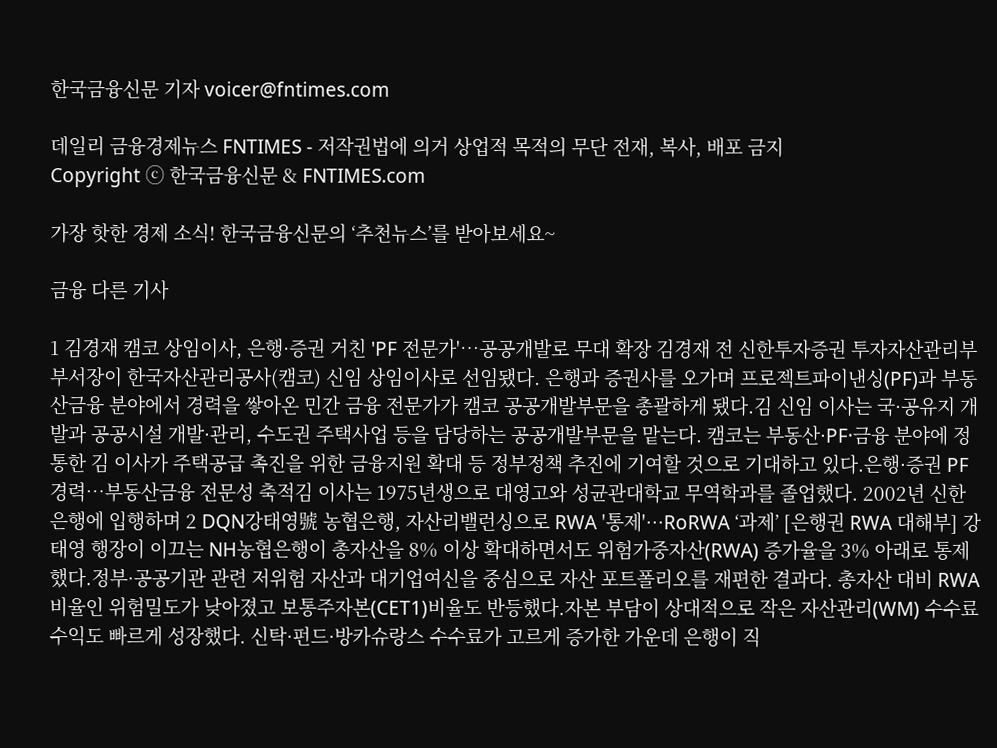한국금융신문 기자 voicer@fntimes.com

데일리 금융경제뉴스 FNTIMES - 저작권법에 의거 상업적 목적의 무단 전재, 복사, 배포 금지
Copyright ⓒ 한국금융신문 & FNTIMES.com

가장 핫한 경제 소식! 한국금융신문의 ‘추천뉴스’를 받아보세요~

금융 다른 기사

1 김경재 캠코 상임이사, 은행·증권 거친 'PF 전문가'…공공개발로 무대 확장 김경재 전 신한투자증권 투자자산관리부 부서장이 한국자산관리공사(캠코) 신임 상임이사로 선임됐다. 은행과 증권사를 오가며 프로젝트파이낸싱(PF)과 부동산금융 분야에서 경력을 쌓아온 민간 금융 전문가가 캠코 공공개발부문을 총괄하게 됐다.김 신임 이사는 국·공유지 개발과 공공시설 개발·관리, 수도권 주택사업 등을 담당하는 공공개발부문을 맡는다. 캠코는 부동산·PF·금융 분야에 정통한 김 이사가 주택공급 촉진을 위한 금융지원 확대 등 정부정책 추진에 기여할 것으로 기대하고 있다.은행·증권 PF 경력…부동산금융 전문성 축적김 이사는 1975년생으로 대영고와 성균관대학교 무역학과를 졸업했다. 2002년 신한은행에 입행하며 2 DQN강태영號 농협은행, 자산리밸런싱으로 RWA '통제'···RoRWA ‘과제’ [은행권 RWA 대해부] 강태영 행장이 이끄는 NH농협은행이 총자산을 8% 이상 확대하면서도 위험가중자산(RWA) 증가율을 3% 아래로 통제했다.정부·공공기관 관련 저위험 자산과 대기업여신을 중심으로 자산 포트폴리오를 재편한 결과다. 총자산 대비 RWA 비율인 위험밀도가 낮아졌고 보통주자본(CET1)비율도 반등했다.자본 부담이 상대적으로 작은 자산관리(WM) 수수료수익도 빠르게 성장했다. 신탁·펀드·방카슈랑스 수수료가 고르게 증가한 가운데 은행이 직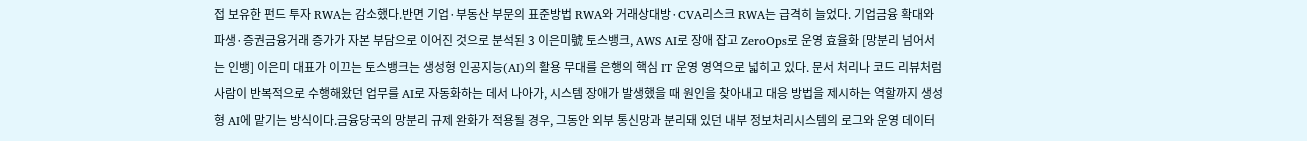접 보유한 펀드 투자 RWA는 감소했다.반면 기업·부동산 부문의 표준방법 RWA와 거래상대방·CVA리스크 RWA는 급격히 늘었다. 기업금융 확대와 파생·증권금융거래 증가가 자본 부담으로 이어진 것으로 분석된 3 이은미號 토스뱅크, AWS AI로 장애 잡고 ZeroOps로 운영 효율화 [망분리 넘어서는 인뱅] 이은미 대표가 이끄는 토스뱅크는 생성형 인공지능(AI)의 활용 무대를 은행의 핵심 IT 운영 영역으로 넓히고 있다. 문서 처리나 코드 리뷰처럼 사람이 반복적으로 수행해왔던 업무를 AI로 자동화하는 데서 나아가, 시스템 장애가 발생했을 때 원인을 찾아내고 대응 방법을 제시하는 역할까지 생성형 AI에 맡기는 방식이다.금융당국의 망분리 규제 완화가 적용될 경우, 그동안 외부 통신망과 분리돼 있던 내부 정보처리시스템의 로그와 운영 데이터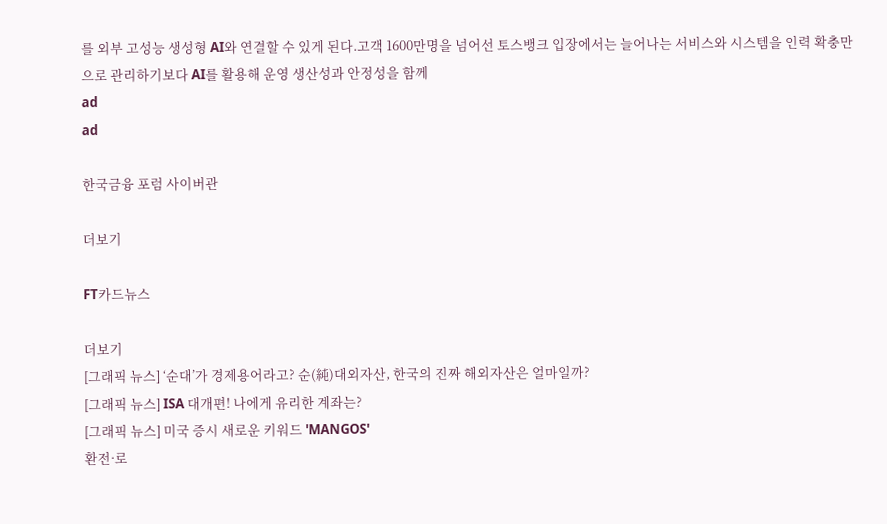를 외부 고성능 생성형 AI와 연결할 수 있게 된다.고객 1600만명을 넘어선 토스뱅크 입장에서는 늘어나는 서비스와 시스템을 인력 확충만으로 관리하기보다 AI를 활용해 운영 생산성과 안정성을 함께
ad
ad

한국금융 포럼 사이버관

더보기

FT카드뉴스

더보기
[그래픽 뉴스] ‘순대’가 경제용어라고? 순(純)대외자산, 한국의 진짜 해외자산은 얼마일까?
[그래픽 뉴스] ISA 대개편! 나에게 유리한 계좌는?
[그래픽 뉴스] 미국 증시 새로운 키워드 'MANGOS'
환전·로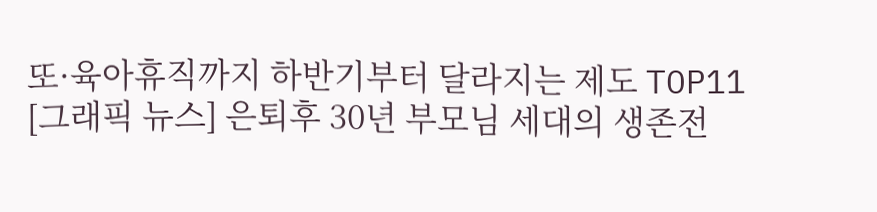또·육아휴직까지 하반기부터 달라지는 제도 TOP11
[그래픽 뉴스] 은퇴후 30년 부모님 세대의 생존전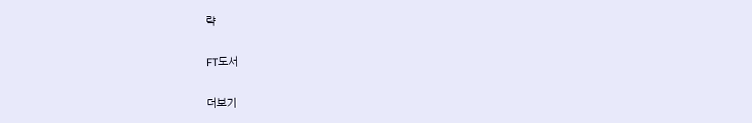략

FT도서

더보기